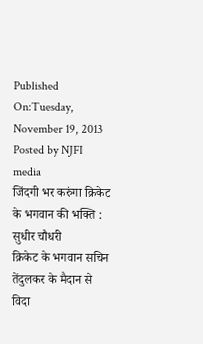Published On:Tuesday, November 19, 2013
Posted by NJFI media
जिंदगी भर करुंगा क्रिकेट के भगवान की भक्ति : सुधीर चौधरी
क्रिकेट के भगवान सचिन तेंदुलकर के मैदान से विदा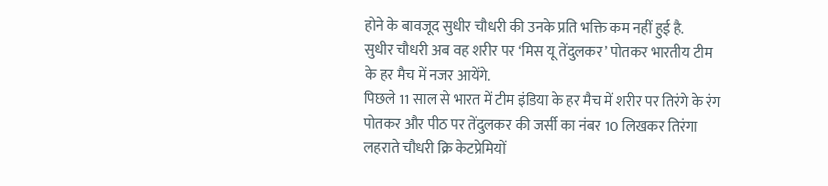होने के बावजूद सुधीर चौधरी की उनके प्रति भक्ति कम नहीं हुई है.
सुधीर चौधरी अब वह शरीर पर ‘मिस यू तेंदुलकर’ पोतकर भारतीय टीम के हर मैच में नजर आयेंगे.
पिछले 11 साल से भारत में टीम इंडिया के हर मैच में शरीर पर तिरंगे के रंग पोतकर और पीठ पर तेंदुलकर की जर्सी का नंबर 10 लिखकर तिरंगा लहराते चौधरी क्रि केटप्रेमियों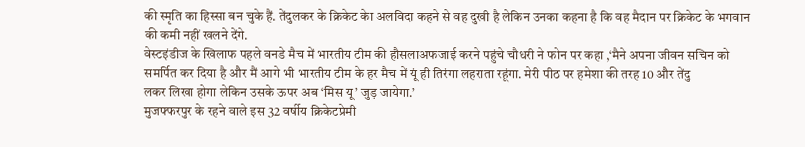की स्मृति का हिस्सा बन चुके हैं. तेंदुलकर के क्रिकेट केा अलविदा कहने से वह दुखी है लेकिन उनका कहना है कि वह मैदान पर क्रिकेट के भगवान की कमी नहीं खलने देंगे.
वेस्टइंडीज के खिलाफ पहले वनडे मैच में भारतीय टीम की हौसलाअफजाई करने पहुंचे चौधरी ने फोन पर कहा ,‘मैने अपना जीवन सचिन को समर्पित कर दिया है और मैं आगे भी भारतीय टीम के हर मैच में यूं ही तिरंगा लहराता रहूंगा. मेरी पीठ पर हमेशा की तरह 10 और तेंदु
लकर लिखा होगा लेकिन उसके ऊपर अब ‘मिस यू’ जुड़ जायेगा.’
मुजफ्फरपुर के रहने वाले इस 32 वर्षीय क्रिकेटप्रेमी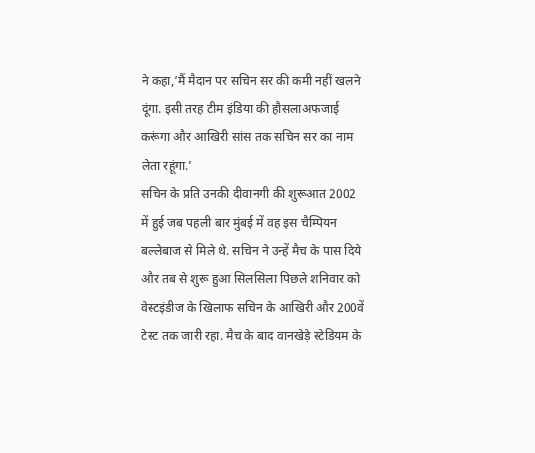ने कहा,‘मैं मैदान पर सचिन सर की कमी नहीं खलने दूंगा. इसी तरह टीम इंडिया की हौसलाअफजाई करूंगा और आखिरी सांस तक सचिन सर का नाम लेता रहूंगा.’
सचिन के प्रति उनकी दीवानगी की शुरूआत 2002 में हुई जब पहली बार मुंबई में वह इस चैम्पियन बल्लेबाज से मिले थे. सचिन ने उन्हें मैच के पास दिये और तब से शुरू हुआ सिलसिला पिछले शनिवार को वेस्टइंडीज के खिलाफ सचिन के आखिरी और 200वें टेस्ट तक जारी रहा. मैच के बाद वानखेड़े स्टेडियम के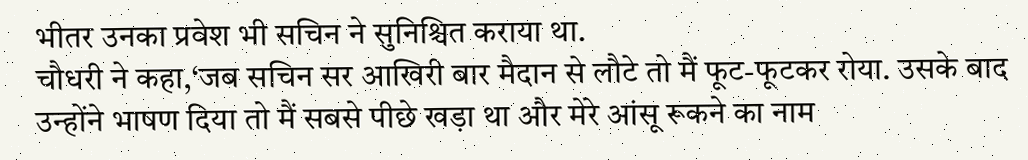भीतर उनका प्रवेश भी सचिन ने सुनिश्चित कराया था.
चौधरी ने कहा,‘जब सचिन सर आखिरी बार मैदान से लौटे तो मैं फूट-फूटकर रोया. उसके बाद उन्होंने भाषण दिया तो मैं सबसे पीछे खड़ा था और मेरे आंसू रूकने का नाम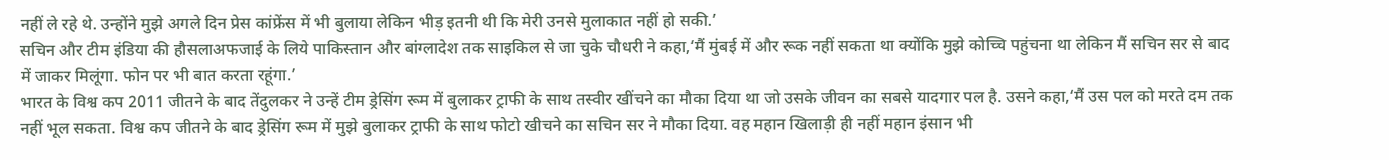नहीं ले रहे थे. उन्होंने मुझे अगले दिन प्रेस कांफ्रेंस में भी बुलाया लेकिन भीड़ इतनी थी कि मेरी उनसे मुलाकात नहीं हो सकी.’
सचिन और टीम इंडिया की हौसलाअफजाई के लिये पाकिस्तान और बांग्लादेश तक साइकिल से जा चुके चौधरी ने कहा,‘मैं मुंबई में और रूक नहीं सकता था क्योंकि मुझे कोच्चि पहुंचना था लेकिन मैं सचिन सर से बाद में जाकर मिलूंगा. फोन पर भी बात करता रहूंगा.’
भारत के विश्व कप 2011 जीतने के बाद तेंदुलकर ने उन्हें टीम ड्रेसिंग रूम में बुलाकर ट्राफी के साथ तस्वीर खींचने का मौका दिया था जो उसके जीवन का सबसे यादगार पल है. उसने कहा,‘मैं उस पल को मरते दम तक नहीं भूल सकता. विश्व कप जीतने के बाद ड्रेसिंग रूम में मुझे बुलाकर ट्राफी के साथ फोटो खीचने का सचिन सर ने मौका दिया. वह महान खिलाड़ी ही नहीं महान इंसान भी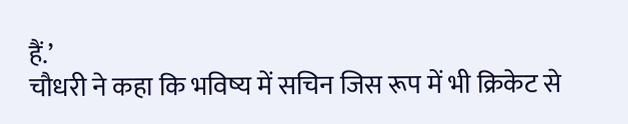हैं.’
चौधरी ने कहा कि भविष्य में सचिन जिस रूप में भी क्रिकेट से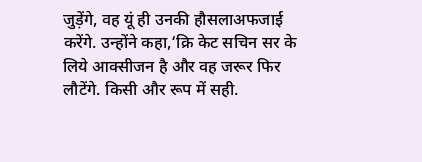जुड़ेंगे, वह यूं ही उनकी हौसलाअफजाई करेंगे. उन्होंने कहा,‘क्रि केट सचिन सर के लिये आक्सीजन है और वह जरूर फिर लौटेंगे. किसी और रूप में सही.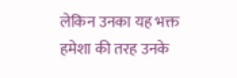लेकिन उनका यह भक्त हमेशा की तरह उनके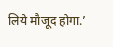लिये मौजूद होगा.’